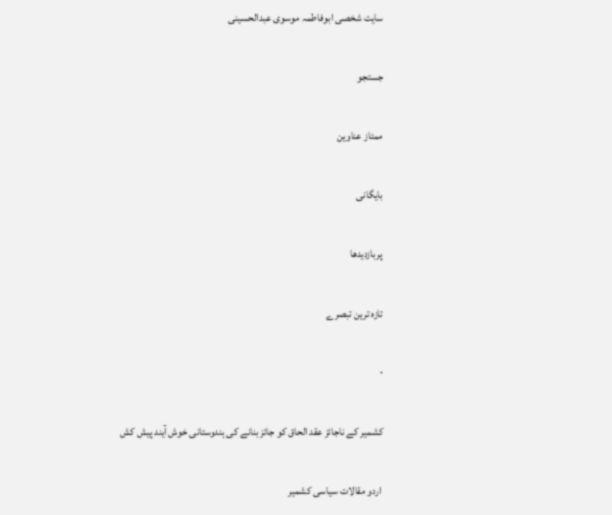سایت شخصی ابوفاطمہ موسوی عبدالحسینی

جستجو

ممتاز عناوین

بایگانی

پربازديدها

تازہ ترین تبصرے

۰

کشمیر کے ناجائز عقد الحاق کو جائز بنانے کی ہندوستانی خوش آیند پیش کش

 اردو مقالات سیاسی کشمیر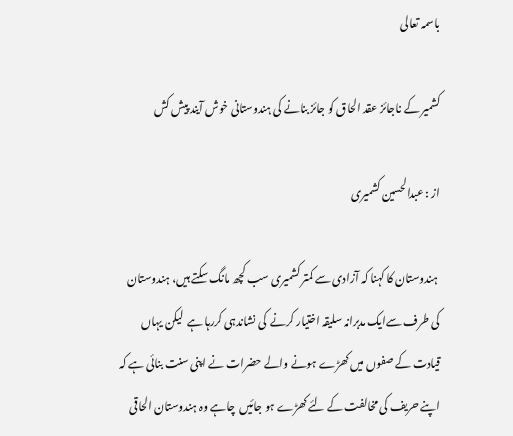باسمہ تعالی

کشمیر کے ناجائز عقد الحاق کو جائز بنانے کی ہندوستانی خوش آیند پیش کش

از : عبدالحسین کشمیری

 ہندوستان کا کہنا کہ آزادی سے کمتر کشمیری سب کچھ مانگ سکتے ہیں، ہندوستان کی طرف سےایک مدبرانہ سلیقہ اختیار کرنے  کی نشاندہی کررہا ہے  لیکن یہاں قیادت کے صفوں میں کھڑے ہونے والے حضرات نے اپنی سنت بنائی ہے کہ اپنے حریف کی مخالفت کے لئے کھڑے ہو جائیں  چاہے وہ ہندوستان الحاقی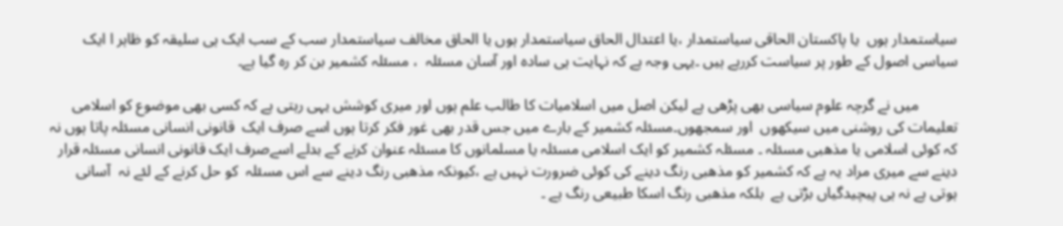سیاستمدار ہوں  یا پاکستان الحاقی سیاستمدار ،یا اعتدال الحاق سیاستمدار ہوں یا الحاق مخالف سیاستمدار سب کے سب ایک ہی سلیقہ کو ظاہر ا ایک سیاسی اصول کے طور پر سیاست کررہے ہیں ۔یہی وجہ ہے کہ نہایت ہی سادہ اور آسان مسئلہ  ، مسئلہ کشمیر بن کر رہ گیا ہے۔

          میں نے گرچہ علوم سیاسی بھی پڑھی ہے لیکن اصل میں اسلامیات کا طالب علم ہوں اور میری کوشش یہی رہتی ہے کہ کسی بھی موضوع کو اسلامی تعلیمات کی روشنی میں سیکھوں  اور سمجھوں۔مسئلہ کشمیر کے بارے میں جس قدر بھی غور فکر کرتا ہوں اسے صرف ایک  قانونی انسانی مسئلہ پاتا ہوں نہ کہ کوئی اسلامی یا مذھبی مسئلہ ۔ مسئلہ کشمیر کو ایک اسلامی مسئلہ یا مسلمانوں کا مسئلہ عنوان کرنے کے بدلے اسےصرف ایک قانونی انسانی مسئلہ قرار دینے سے میری مراد یہ ہے کہ کشمیر کو مذھبی رنگ دینے کی کوئی ضرورت نہیں ہے ،کیونکہ مذھبی رنگ دینے سے اس مسئلہ  کو حل کرنے کے لئے نہ  آسانی ہوتی ہے نہ ہی پیچیدگیاں بڑتی ہے  بلکہ مذھبی رنگ اسکا طبیعی رنگ ہے ۔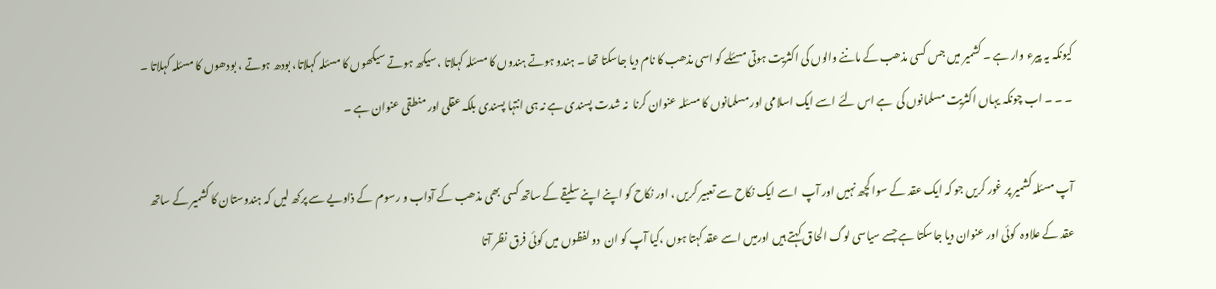کیونکہ یہ پیرء وار ہے ۔ کشمیر میں جس کسی مذھب کے ماننے والوں کی اکثریت ہوتی مسئلے کو اسی مذھب کا نام دیا جاسکتا تھا ۔ ہندو ہوتے ہندوں کا مسئلہ کہلاتا ، سیکھ ہوتے سیکھوں کا مسئلہ کہلاتا، بودھ ہوتے ، بودھوں کا مسئلہ کہلاتا ۔ ۔ ۔ ۔ اب چونکہ یہاں اکثریت مسلمانوں کی  ہے اس لئے اسے ایک اسلامی اور مسلمانوں کا مسئلہ عنوان کرنا  نہ شدت پسندی ہے نہ ہی انتہا پسندی بلکہ عقلی اور منطقی عنوان ہے ۔

آپ مسئلہ کشمیر پر غور کریں جو کہ ایک عقد کے سوا کچھ نہیں اور آپ  اسے ایک نکاح سے تعبیر کریں ، اور نکاح کو اپنے اپنے سلیقے کے ساتھ کسی بھی مذھب کے آداب و رسوم  کے ذاویے سے پرکھ لیں کہ ہندوستان کا کشمیر کے ساتھ عقد کے علاوہ  کوئی اور عنوان دیا جاسکتا ہے جسے سیاسی لوگ الحاق کہتے ہیں اورمیں اسے عقد کہتا ہوں ،کیا آپ کو ان  دو لفظوں میں کوئی فرق نظر آتا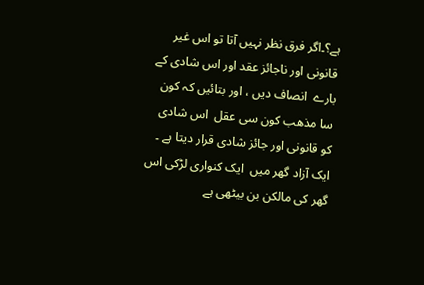ہے؟۔اگر فرق نظر نہیں آتا تو اس غیر قانونی اور ناجائز عقد اور اس شادی کے بارے  انصاف دیں ، اور بتائیں کہ کون سا مذھب کون سی عقل  اس شادی کو قانونی اور جائز شادی قرار دیتا ہے ۔ ایک آزاد گھر میں  ایک کنواری لڑکی اس گھر کی مالکن بن بیٹھی ہے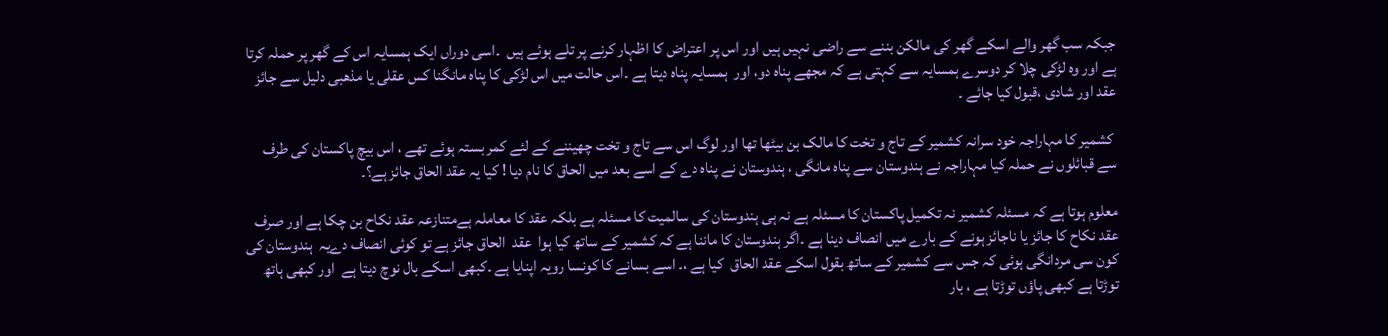جبکہ سب گھر والے اسکے گھر کی مالکن بننے سے راضی نہیں ہیں اور اس پر اعتراض کا اظہار کرنے پر تلے ہوئے ہیں  ۔اسی دوراں ایک ہمسایہ اس کے گھر پر حملہ کرتا ہے اور وہ لڑکی چلا کر دوسرے ہمسایہ سے کہتی ہے کہ مجھے پناہ دو، اور  ہمسایہ پناہ دیتا ہے ۔اس حالت میں اس لڑکی کا پناہ مانگنا کس عقلی یا مذھبی دلیل سے جائز عقد اور شادی ،قبول کیا جائے ۔

 کشمیر کا مہاراجہ خود سرانہ کشمیر کے تاج و تخت کا مالک بن بیٹھا تھا اور لوگ اس سے تاج و تخت چھیننے کے لئے کمر بستہ ہوئے تھے ، اس بیچ پاکستان کی طرف سے قبائلوں نے حملہ کیا مہاراجہ نے ہندوستان سے پناہ مانگی ، ہندوستان نے پناہ دے کے اسے بعد میں الحاق کا نام دیا ! کیا یہ عقد الحاق جائز ہے؟۔

معلوم ہوتا ہے کہ مسئلہ کشمیر نہ تکمیل پاکستان کا مسئلہ ہے نہ ہی ہندوستان کی سالمیت کا مسئلہ ہے بلکہ عقد کا معاملہ ہےمتنازعہ عقد نکاح بن چکا ہے اور صرف عقد نکاح کا جائز یا ناجائز ہونے کے بارے میں انصاف دینا ہے ۔اگر ہندوستان کا ماننا ہے کہ کشمیر کے ساتھ کیا ہوا  عقد  الحاق جائز ہے تو کوئی انصاف دےیہ  ہندوستان کی کون سی مردانگی ہوئی کہ جس سے کشمیر کے ساتھ بقول اسکے عقد الحاق  کیا ہے ،۔ اسے بسانے کا کونسا رویہ اپنایا ہے ۔کبھی اسکے بال نوچ دیتا ہے  اور کبھی ہاتھ توڑتا ہے کبھی پاؤں توڑتا ہے ، بار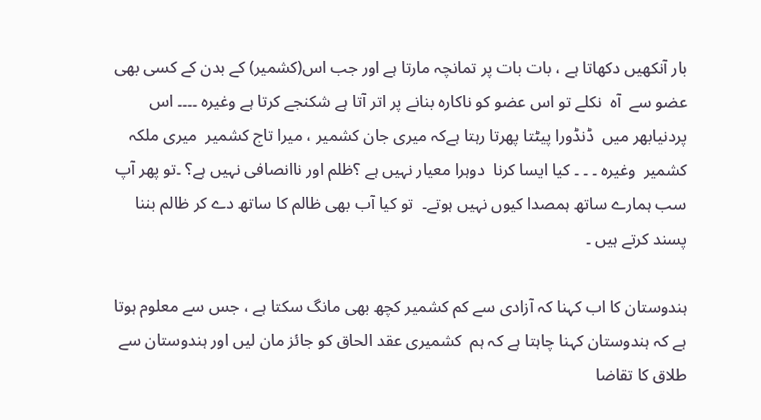بار آنکھیں دکھاتا ہے ، بات بات پر تمانچہ مارتا ہے اور جب اس(کشمیر) کے بدن کے کسی بھی عضو سے  آہ  نکلے تو اس عضو کو ناکارہ بنانے پر اتر آتا ہے شکنجے کرتا ہے وغیرہ ۔۔۔۔ اس  پردنیابھر میں  ڈنڈورا پیٹتا پھرتا رہتا ہےکہ میری جان کشمیر ، میرا تاج کشمیر  میری ملکہ کشمیر  وغیرہ ۔ ۔ ۔ کیا ایسا کرنا  دوہرا معیار نہیں ہے ؟ظلم اور ناانصافی نہیں ہے؟ ۔تو پھر آپ سب ہمارے ساتھ ہمصدا کیوں نہیں ہوتے۔  تو کیا آب بھی ظالم کا ساتھ دے کر ظالم بننا پسند کرتے ہیں ۔

ہندوستان کا اب کہنا کہ آزادی سے کم کشمیر کچھ بھی مانگ سکتا ہے ، جس سے معلوم ہوتا ہے کہ ہندوستان کہنا چاہتا ہے کہ ہم  کشمیری عقد الحاق کو جائز مان لیں اور ہندوستان سے طلاق کا تقاضا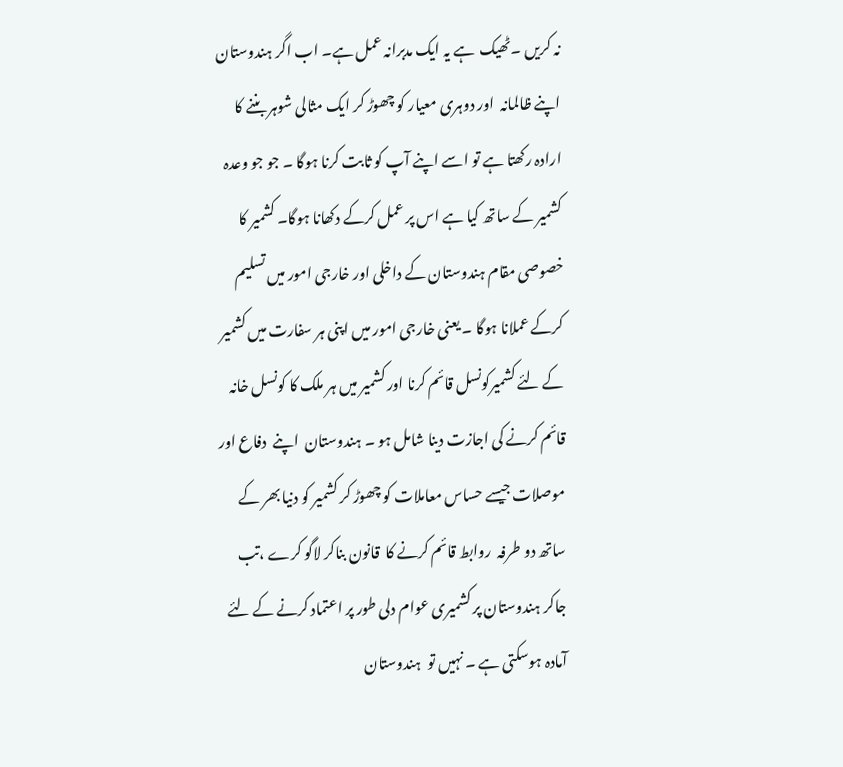نہ کریں ۔ٹھیک  ہے یہ ایک مدبرانہ عمل ہے۔ اب اگر ہندوستان اپنے ظالمانہ  اور دوہری معیار کو چھوڑ کر ایک مثالی شوہر بننے کا ارادہ رکھتا ہے تو اسے اپنے آپ کو ثابت کرنا ہوگا ۔ جو جو وعدہ کشمیر کے ساتھ کیا ہے اس پر عمل کرکے دکھانا ہوگا۔ کشمیر کا خصوصی مقام ہندوستان کے داخلی اور خارجی امور میں تسلیم کرکے عملانا ہوگا ۔ یعنی خارجی امور میں اپنی ہر سفارت میں کشمیر  کے لئے کشمیرکونسل قائم کرنا اور کشمیر میں ہر ملک کا کونسل خانہ قائم کرنے کی اجازت دینا شامل ہو ۔ ہندوستان  اپنے  دفاع اور موصلات جیسے حساس معاملات کو چھوڑ کر کشمیر کو دنیا بھر کے ساتھ دو طرفہ  روابط قائم کرنے کا  قانون بناکر لاگو کرے ،تب جاکر ہندوستان پر کشمیری عوام دلی طور پر اعتماد کرنے کے لئے آمادہ ہوسکتی ہے ۔ نہیں تو  ہندوستان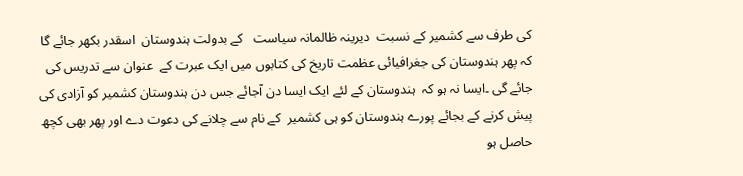کی طرف سے کشمیر کے نسبت  دیرینہ ظالمانہ سیاست   کے بدولت ہندوستان  اسقدر بکھر جائے گا کہ پھر ہندوستان کی جغرافیائی عظمت تاریخ کی کتابوں میں ایک عبرت کے  عنوان سے تدریس کی جائے گی ۔ایسا نہ ہو کہ  ہندوستان کے لئے ایک ایسا دن آجائے جس دن ہندوستان کشمیر کو آزادی کی پیش کرنے کے بجائے پورے ہندوستان کو ہی کشمیر  کے نام سے چلانے کی دعوت دے اور پھر بھی کچھ حاصل ہو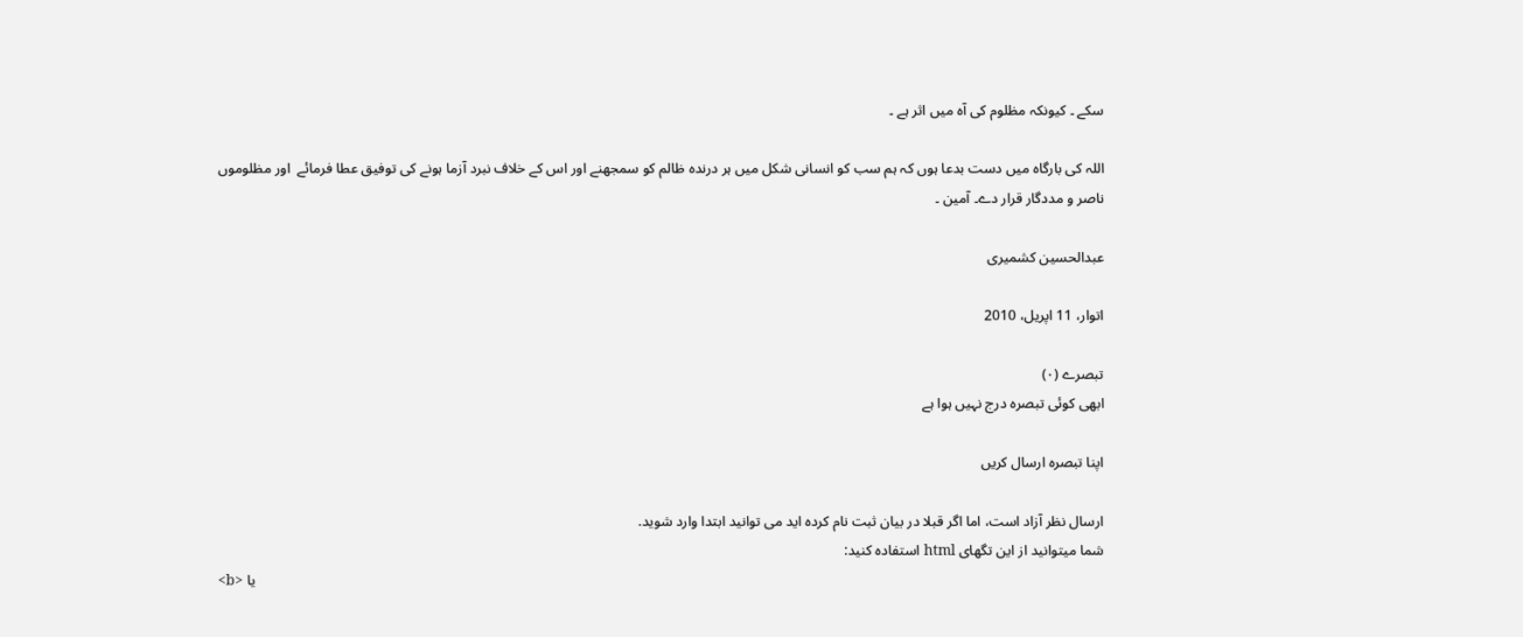سکے ۔ کیونکہ مظلوم کی آہ میں اثر ہے ۔

اللہ کی بارگاہ میں دست بدعا ہوں کہ ہم سب کو انسانی شکل میں ہر درندہ ظالم کو سمجھنے اور اس کے خلاف نبرد آزما ہونے کی توفیق عطا فرمائے  اور مظلوموں ناصر و مددگار قرار دے۔ آمین ۔

عبدالحسین کشمیری

اتوار، 11 اپریل، 2010

تبصرے (۰)
ابھی کوئی تبصرہ درج نہیں ہوا ہے

اپنا تبصرہ ارسال کریں

ارسال نظر آزاد است، اما اگر قبلا در بیان ثبت نام کرده اید می توانید ابتدا وارد شوید.
شما میتوانید از این تگهای html استفاده کنید:
<b> یا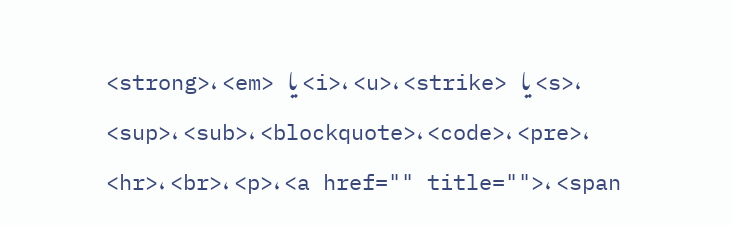<strong>، <em> یا <i>، <u>، <strike> یا <s>، <sup>، <sub>، <blockquote>، <code>، <pre>، <hr>، <br>، <p>، <a href="" title="">، <span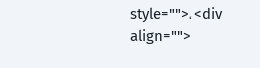style="">، <div align="">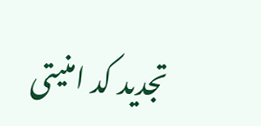تجدید کد امنیتی